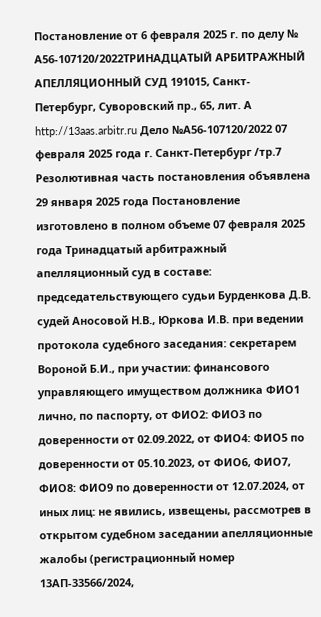Постановление от 6 февраля 2025 г. по делу № А56-107120/2022ТРИНАДЦАТЫЙ АРБИТРАЖНЫЙ АПЕЛЛЯЦИОННЫЙ СУД 191015, Санкт-Петербург, Суворовский пр., 65, лит. А http://13aas.arbitr.ru Дело №А56-107120/2022 07 февраля 2025 года г. Санкт-Петербург /тр.7 Резолютивная часть постановления объявлена 29 января 2025 года Постановление изготовлено в полном объеме 07 февраля 2025 года Тринадцатый арбитражный апелляционный суд в составе: председательствующего судьи Бурденкова Д.В. судей Аносовой Н.В., Юркова И.В. при ведении протокола судебного заседания: секретарем Вороной Б.И., при участии: финансового управляющего имуществом должника ФИО1 лично, по паспорту, от ФИО2: ФИО3 по доверенности от 02.09.2022, от ФИО4: ФИО5 по доверенности от 05.10.2023, от ФИО6, ФИО7, ФИО8: ФИО9 по доверенности от 12.07.2024, от иных лиц: не явились, извещены, рассмотрев в открытом судебном заседании апелляционные жалобы (регистрационный номер 13АП-33566/2024,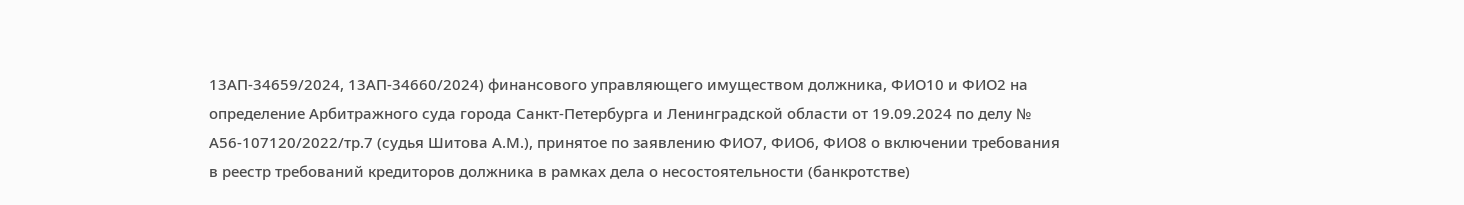13АП-34659/2024, 13АП-34660/2024) финансового управляющего имуществом должника, ФИО10 и ФИО2 на определение Арбитражного суда города Санкт-Петербурга и Ленинградской области от 19.09.2024 по делу № А56-107120/2022/тр.7 (судья Шитова А.М.), принятое по заявлению ФИО7, ФИО6, ФИО8 о включении требования в реестр требований кредиторов должника в рамках дела о несостоятельности (банкротстве)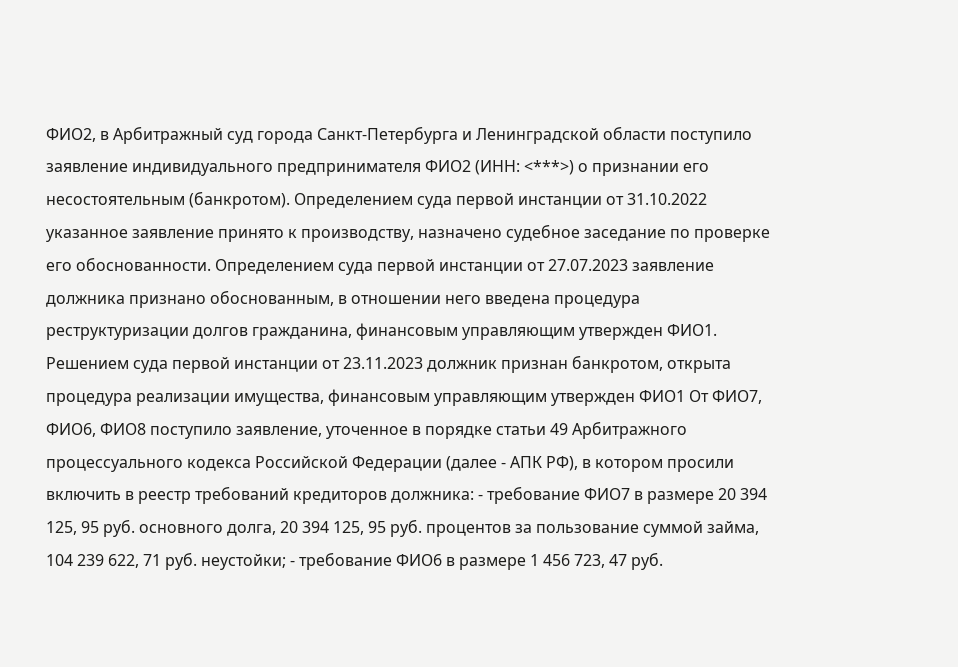ФИО2, в Арбитражный суд города Санкт-Петербурга и Ленинградской области поступило заявление индивидуального предпринимателя ФИО2 (ИНН: <***>) о признании его несостоятельным (банкротом). Определением суда первой инстанции от 31.10.2022 указанное заявление принято к производству, назначено судебное заседание по проверке его обоснованности. Определением суда первой инстанции от 27.07.2023 заявление должника признано обоснованным, в отношении него введена процедура реструктуризации долгов гражданина, финансовым управляющим утвержден ФИО1. Решением суда первой инстанции от 23.11.2023 должник признан банкротом, открыта процедура реализации имущества, финансовым управляющим утвержден ФИО1 От ФИО7, ФИО6, ФИО8 поступило заявление, уточенное в порядке статьи 49 Арбитражного процессуального кодекса Российской Федерации (далее - АПК РФ), в котором просили включить в реестр требований кредиторов должника: - требование ФИО7 в размере 20 394 125, 95 руб. основного долга, 20 394 125, 95 руб. процентов за пользование суммой займа, 104 239 622, 71 руб. неустойки; - требование ФИО6 в размере 1 456 723, 47 руб.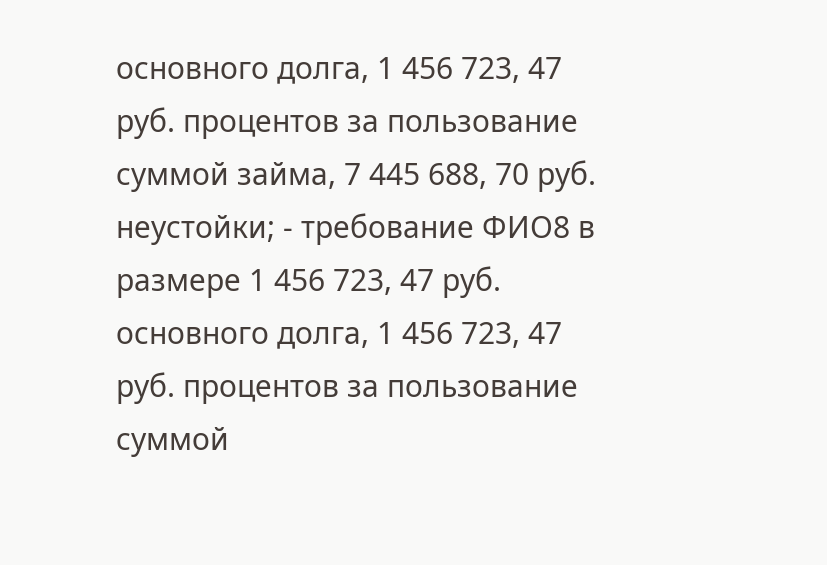основного долга, 1 456 723, 47 руб. процентов за пользование суммой займа, 7 445 688, 70 руб. неустойки; - требование ФИО8 в размере 1 456 723, 47 руб. основного долга, 1 456 723, 47 руб. процентов за пользование суммой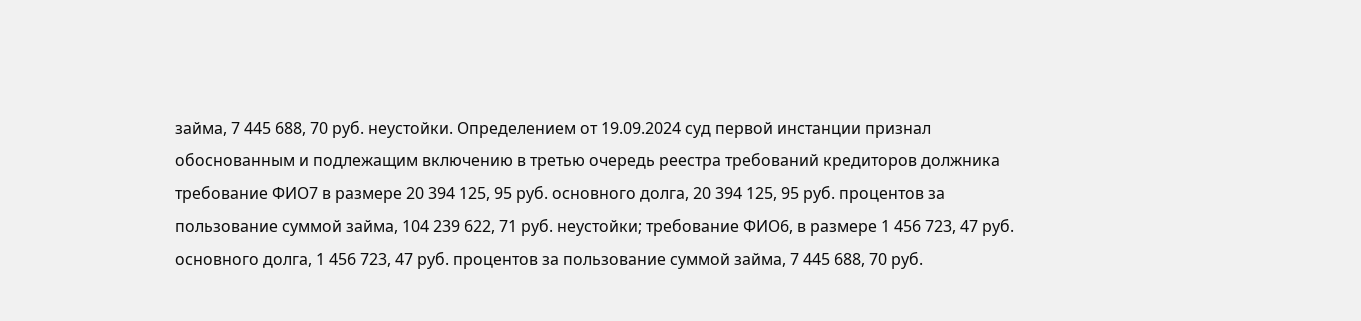займа, 7 445 688, 70 руб. неустойки. Определением от 19.09.2024 суд первой инстанции признал обоснованным и подлежащим включению в третью очередь реестра требований кредиторов должника требование ФИО7 в размере 20 394 125, 95 руб. основного долга, 20 394 125, 95 руб. процентов за пользование суммой займа, 104 239 622, 71 руб. неустойки; требование ФИО6, в размере 1 456 723, 47 руб. основного долга, 1 456 723, 47 руб. процентов за пользование суммой займа, 7 445 688, 70 руб.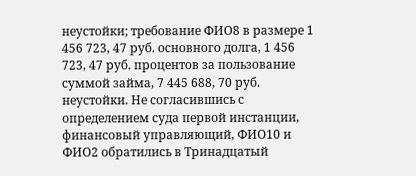неустойки; требование ФИО8 в размере 1 456 723, 47 руб. основного долга, 1 456 723, 47 руб. процентов за пользование суммой займа, 7 445 688, 70 руб. неустойки. Не согласившись с определением суда первой инстанции, финансовый управляющий, ФИО10 и ФИО2 обратились в Тринадцатый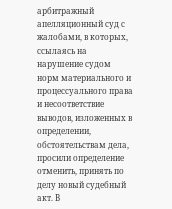арбитражный апелляционный суд с жалобами, в которых, ссылаясь на нарушение судом норм материального и процессуального права и несоответствие выводов, изложенных в определении, обстоятельствам дела, просили определение отменить, принять по делу новый судебный акт. В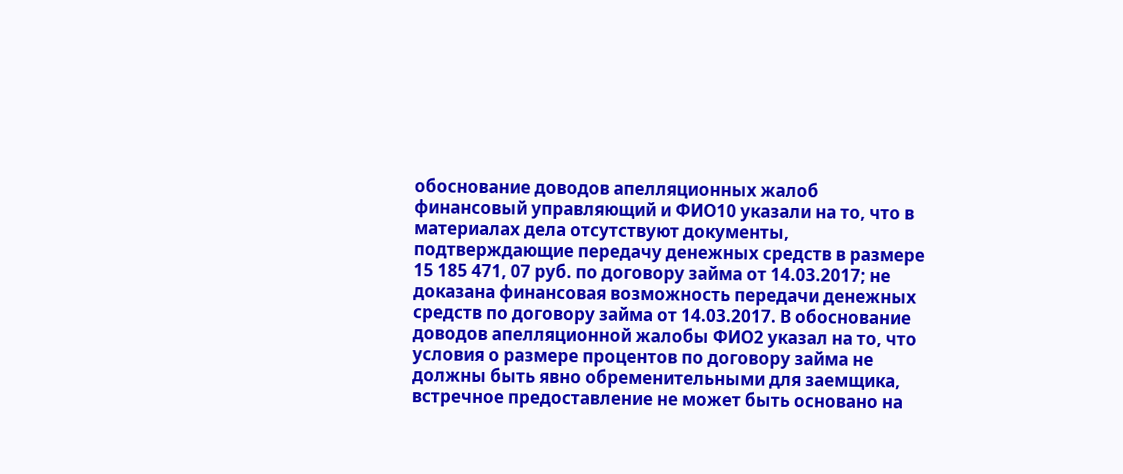обоснование доводов апелляционных жалоб финансовый управляющий и ФИО10 указали на то, что в материалах дела отсутствуют документы, подтверждающие передачу денежных средств в размере 15 185 471, 07 руб. по договору займа от 14.03.2017; не доказана финансовая возможность передачи денежных средств по договору займа от 14.03.2017. В обоснование доводов апелляционной жалобы ФИО2 указал на то, что условия о размере процентов по договору займа не должны быть явно обременительными для заемщика, встречное предоставление не может быть основано на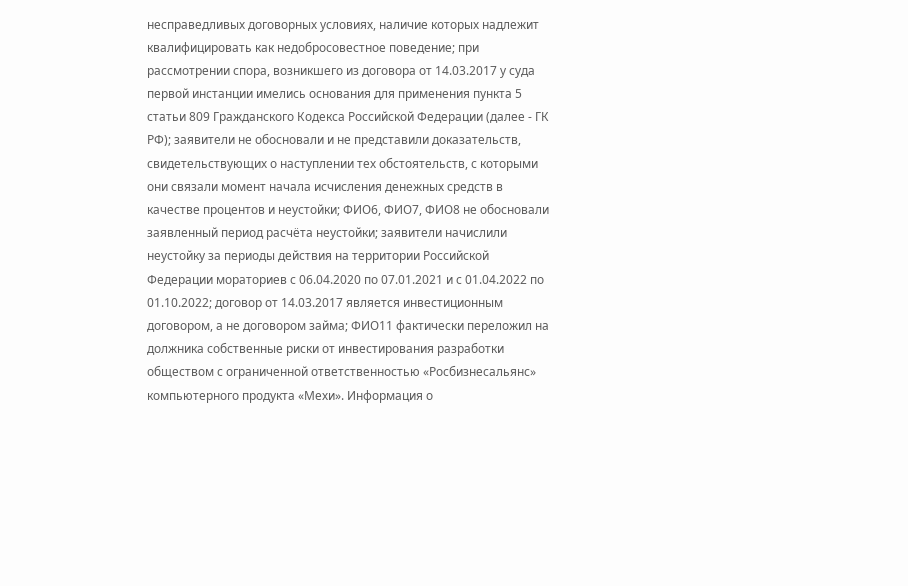несправедливых договорных условиях, наличие которых надлежит квалифицировать как недобросовестное поведение; при рассмотрении спора, возникшего из договора от 14.03.2017 у суда первой инстанции имелись основания для применения пункта 5 статьи 809 Гражданского Кодекса Российской Федерации (далее - ГК РФ); заявители не обосновали и не представили доказательств, свидетельствующих о наступлении тех обстоятельств, с которыми они связали момент начала исчисления денежных средств в качестве процентов и неустойки; ФИО6, ФИО7, ФИО8 не обосновали заявленный период расчёта неустойки; заявители начислили неустойку за периоды действия на территории Российской Федерации мораториев с 06.04.2020 по 07.01.2021 и с 01.04.2022 по 01.10.2022; договор от 14.03.2017 является инвестиционным договором, а не договором займа; ФИО11 фактически переложил на должника собственные риски от инвестирования разработки обществом с ограниченной ответственностью «Росбизнесальянс» компьютерного продукта «Мехи». Информация о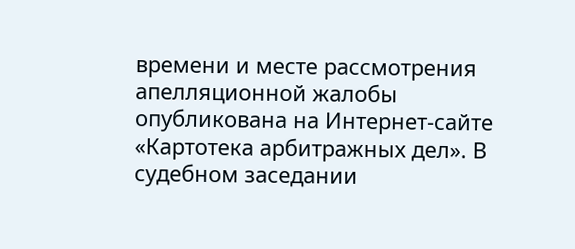времени и месте рассмотрения апелляционной жалобы опубликована на Интернет-сайте «Картотека арбитражных дел». В судебном заседании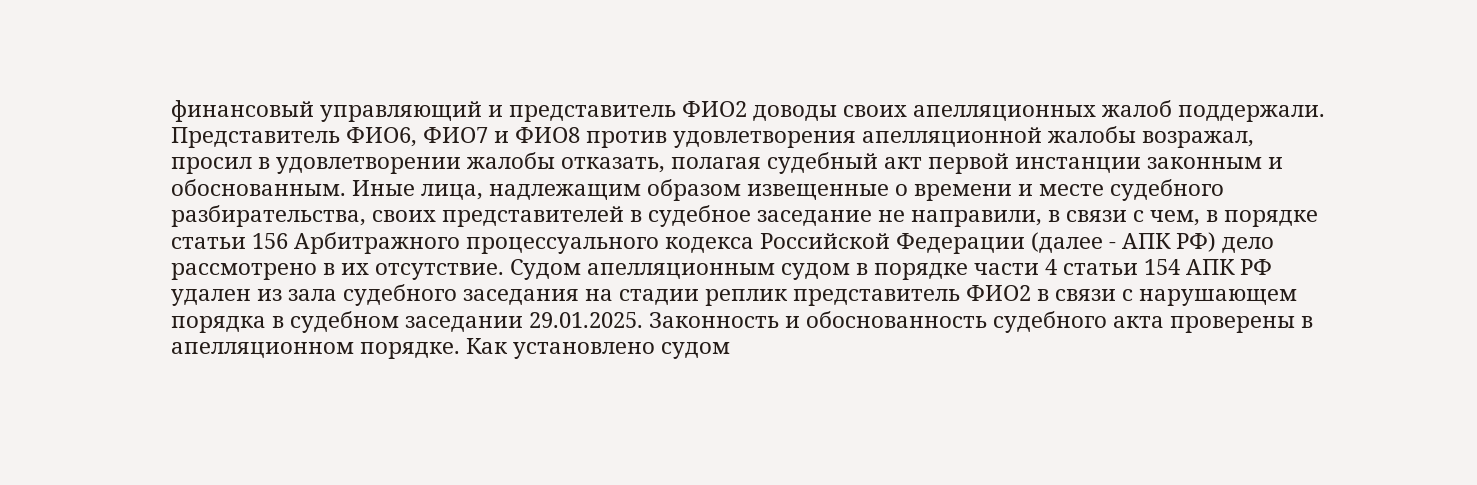финансовый управляющий и представитель ФИО2 доводы своих апелляционных жалоб поддержали. Представитель ФИО6, ФИО7 и ФИО8 против удовлетворения апелляционной жалобы возражал, просил в удовлетворении жалобы отказать, полагая судебный акт первой инстанции законным и обоснованным. Иные лица, надлежащим образом извещенные о времени и месте судебного разбирательства, своих представителей в судебное заседание не направили, в связи с чем, в порядке статьи 156 Арбитражного процессуального кодекса Российской Федерации (далее - АПК РФ) дело рассмотрено в их отсутствие. Судом апелляционным судом в порядке части 4 статьи 154 АПК РФ удален из зала судебного заседания на стадии реплик представитель ФИО2 в связи с нарушающем порядка в судебном заседании 29.01.2025. Законность и обоснованность судебного акта проверены в апелляционном порядке. Как установлено судом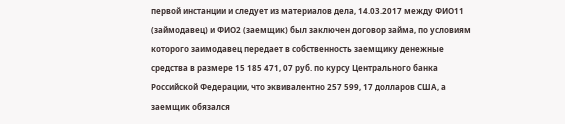первой инстанции и следует из материалов дела, 14.03.2017 между ФИО11 (займодавец) и ФИО2 (заемщик) был заключен договор займа, по условиям которого заимодавец передает в собственность заемщику денежные средства в размере 15 185 471, 07 руб. по курсу Центрального банка Российской Федерации, что эквивалентно 257 599, 17 долларов США, а заемщик обязался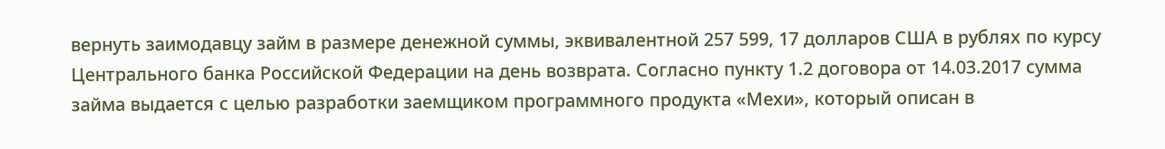вернуть заимодавцу займ в размере денежной суммы, эквивалентной 257 599, 17 долларов США в рублях по курсу Центрального банка Российской Федерации на день возврата. Согласно пункту 1.2 договора от 14.03.2017 сумма займа выдается с целью разработки заемщиком программного продукта «Мехи», который описан в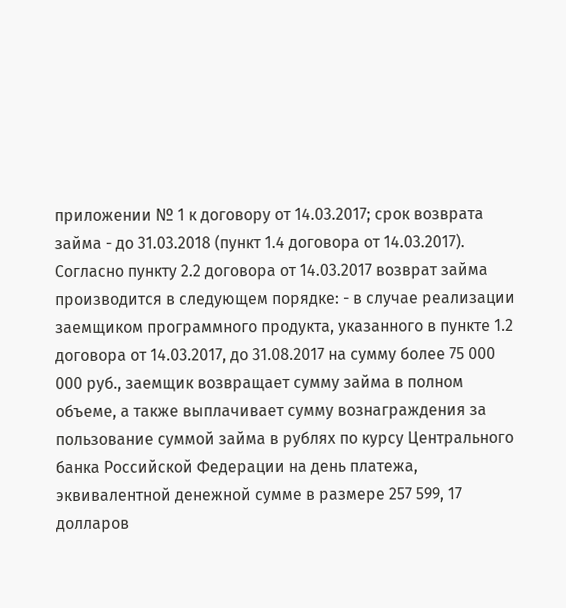приложении № 1 к договору от 14.03.2017; срок возврата займа - до 31.03.2018 (пункт 1.4 договора от 14.03.2017). Согласно пункту 2.2 договора от 14.03.2017 возврат займа производится в следующем порядке: - в случае реализации заемщиком программного продукта, указанного в пункте 1.2 договора от 14.03.2017, до 31.08.2017 на сумму более 75 000 000 руб., заемщик возвращает сумму займа в полном объеме, а также выплачивает сумму вознаграждения за пользование суммой займа в рублях по курсу Центрального банка Российской Федерации на день платежа, эквивалентной денежной сумме в размере 257 599, 17 долларов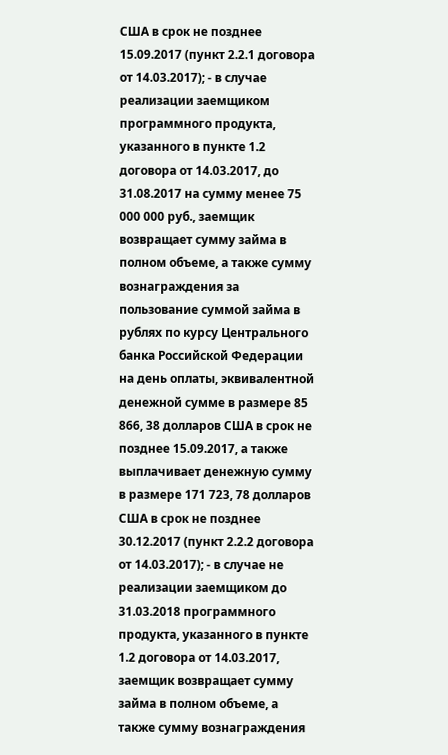США в срок не позднее 15.09.2017 (пункт 2.2.1 договора от 14.03.2017); - в случае реализации заемщиком программного продукта, указанного в пункте 1.2 договора от 14.03.2017, до 31.08.2017 на сумму менее 75 000 000 руб., заемщик возвращает сумму займа в полном объеме, а также сумму вознаграждения за пользование суммой займа в рублях по курсу Центрального банка Российской Федерации на день оплаты, эквивалентной денежной сумме в размере 85 866, 38 долларов США в срок не позднее 15.09.2017, а также выплачивает денежную сумму в размере 171 723, 78 долларов США в срок не позднее 30.12.2017 (пункт 2.2.2 договора от 14.03.2017); - в случае не реализации заемщиком до 31.03.2018 программного продукта, указанного в пункте 1.2 договора от 14.03.2017, заемщик возвращает сумму займа в полном объеме, а также сумму вознаграждения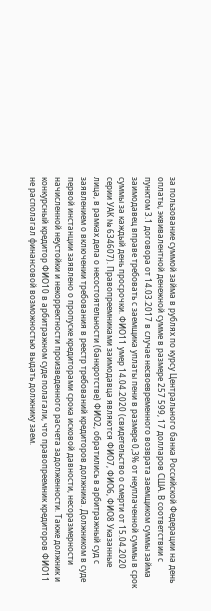за пользование суммой займа в рублях по курсу Центрального банка Российской Федерации на день оплаты, эквивалентной денежной сумме в размере 257 599, 17 долларов США. В соответствии с пунктом 3.1 договора от 14.03.2017 в случае несвоевременного возврата заемщиком суммы займа заимодавец вправе требовать с заемщика уплаты пени в размере 0,3% от неуплаченной суммы в срок суммы за каждый день просрочки. ФИО11 умер 14.04.2020 (свидетельство о смерти от 15.04.2020 серии УАК № 634607). Правопреемниками заимодавца являются ФИО7, ФИО6, ФИО8 Указанные лица, в рамках дела о несостоятельности (банкротстве) ФИО2, обратились в арбитражный суд с заявлением о включении требования в реестр требований кредиторов должника. Должником в суде первой инстанции заявлено о пропуске кредиторами срока исковой давности, несоразмерности начисленной неустойки и некорректности произведенного расчета задолженности. Также должник и конкурсный кредитор ФИО10 в арбитражном суде полагали, что правопреемник кредиторов ФИО11 не располагал финансовой возможностью выдать должнику заем.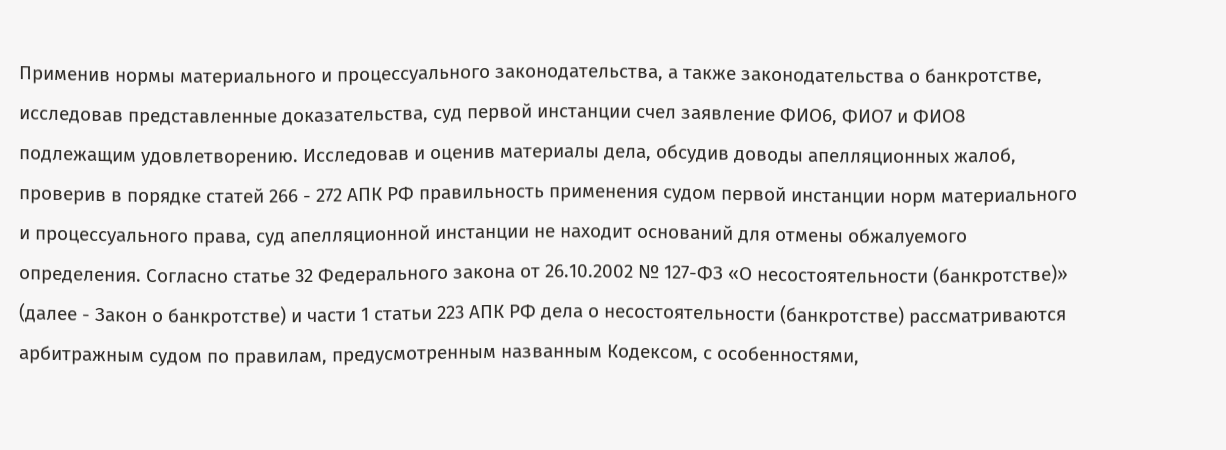Применив нормы материального и процессуального законодательства, а также законодательства о банкротстве, исследовав представленные доказательства, суд первой инстанции счел заявление ФИО6, ФИО7 и ФИО8 подлежащим удовлетворению. Исследовав и оценив материалы дела, обсудив доводы апелляционных жалоб, проверив в порядке статей 266 - 272 АПК РФ правильность применения судом первой инстанции норм материального и процессуального права, суд апелляционной инстанции не находит оснований для отмены обжалуемого определения. Согласно статье 32 Федерального закона от 26.10.2002 № 127-ФЗ «О несостоятельности (банкротстве)» (далее - Закон о банкротстве) и части 1 статьи 223 АПК РФ дела о несостоятельности (банкротстве) рассматриваются арбитражным судом по правилам, предусмотренным названным Кодексом, с особенностями,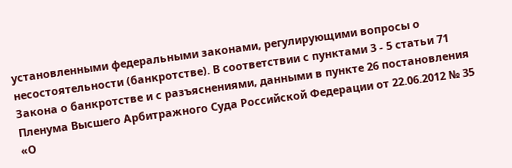установленными федеральными законами, регулирующими вопросы о несостоятельности (банкротстве). В соответствии с пунктами 3 - 5 статьи 71 Закона о банкротстве и с разъяснениями, данными в пункте 26 постановления Пленума Высшего Арбитражного Суда Российской Федерации от 22.06.2012 № 35 «О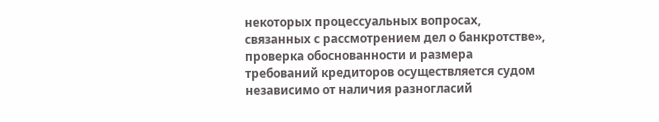некоторых процессуальных вопросах, связанных с рассмотрением дел о банкротстве», проверка обоснованности и размера требований кредиторов осуществляется судом независимо от наличия разногласий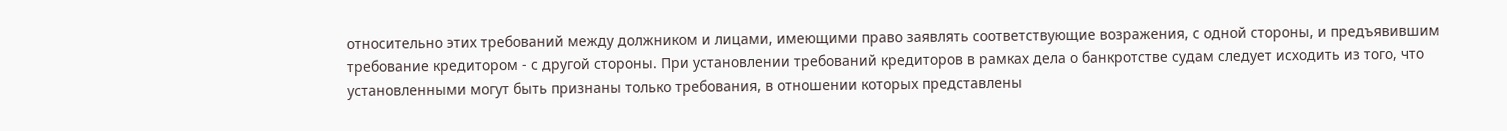относительно этих требований между должником и лицами, имеющими право заявлять соответствующие возражения, с одной стороны, и предъявившим требование кредитором - с другой стороны. При установлении требований кредиторов в рамках дела о банкротстве судам следует исходить из того, что установленными могут быть признаны только требования, в отношении которых представлены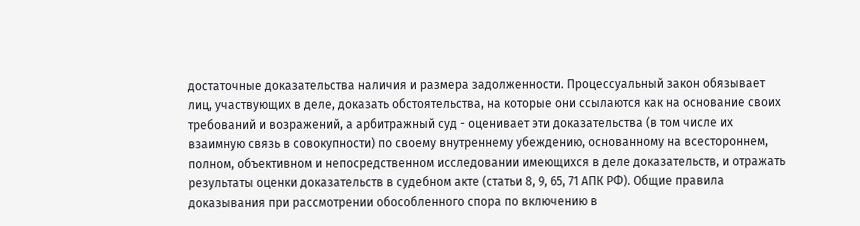достаточные доказательства наличия и размера задолженности. Процессуальный закон обязывает лиц, участвующих в деле, доказать обстоятельства, на которые они ссылаются как на основание своих требований и возражений, а арбитражный суд - оценивает эти доказательства (в том числе их взаимную связь в совокупности) по своему внутреннему убеждению, основанному на всестороннем, полном, объективном и непосредственном исследовании имеющихся в деле доказательств, и отражать результаты оценки доказательств в судебном акте (статьи 8, 9, 65, 71 АПК РФ). Общие правила доказывания при рассмотрении обособленного спора по включению в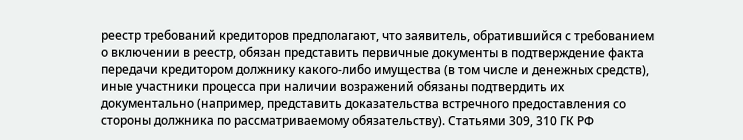реестр требований кредиторов предполагают, что заявитель, обратившийся с требованием о включении в реестр, обязан представить первичные документы в подтверждение факта передачи кредитором должнику какого-либо имущества (в том числе и денежных средств), иные участники процесса при наличии возражений обязаны подтвердить их документально (например, представить доказательства встречного предоставления со стороны должника по рассматриваемому обязательству). Статьями 309, 310 ГК РФ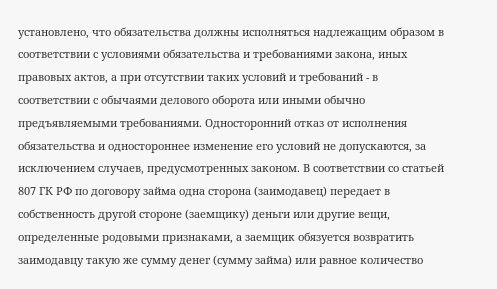установлено, что обязательства должны исполняться надлежащим образом в соответствии с условиями обязательства и требованиями закона, иных правовых актов, а при отсутствии таких условий и требований - в соответствии с обычаями делового оборота или иными обычно предъявляемыми требованиями. Односторонний отказ от исполнения обязательства и одностороннее изменение его условий не допускаются, за исключением случаев, предусмотренных законом. В соответствии со статьей 807 ГК РФ по договору займа одна сторона (заимодавец) передает в собственность другой стороне (заемщику) деньги или другие вещи, определенные родовыми признаками, а заемщик обязуется возвратить заимодавцу такую же сумму денег (сумму займа) или равное количество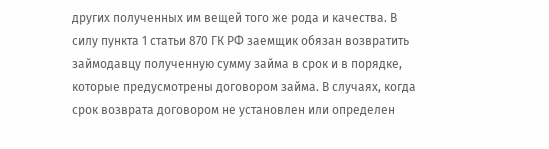других полученных им вещей того же рода и качества. В силу пункта 1 статьи 870 ГК РФ заемщик обязан возвратить займодавцу полученную сумму займа в срок и в порядке, которые предусмотрены договором займа. В случаях, когда срок возврата договором не установлен или определен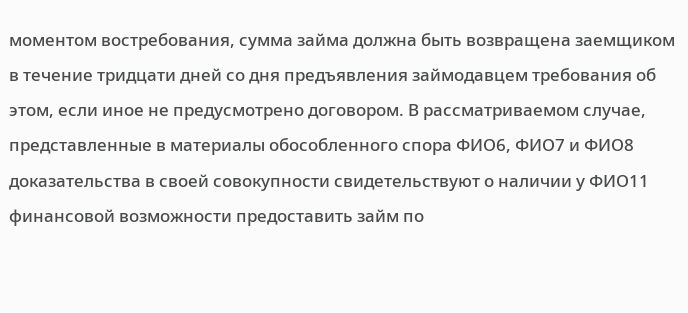моментом востребования, сумма займа должна быть возвращена заемщиком в течение тридцати дней со дня предъявления займодавцем требования об этом, если иное не предусмотрено договором. В рассматриваемом случае, представленные в материалы обособленного спора ФИО6, ФИО7 и ФИО8 доказательства в своей совокупности свидетельствуют о наличии у ФИО11 финансовой возможности предоставить займ по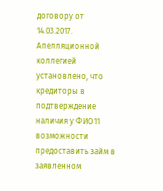договору от 14.03.2017. Апелляционной коллегией установлено, что кредиторы в подтверждение наличия у ФИО11 возможности предоставить займ в заявленном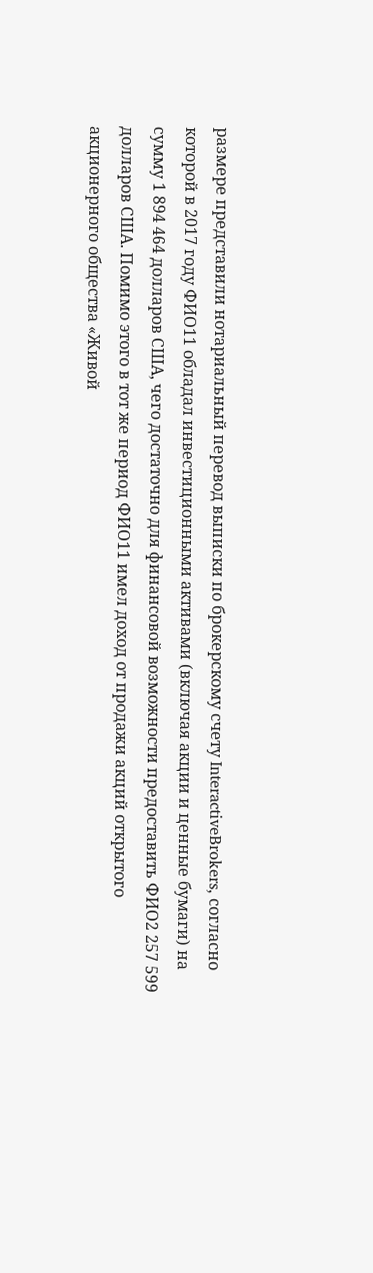размере представили нотариальный перевод выписки по брокерскому счету InteractiveBrokers, согласно которой в 2017 году ФИО11 обладал инвестиционными активами (включая акции и ценные бумаги) на сумму 1 894 464 долларов США, чего достаточно для финансовой возможности предоставить ФИО2 257 599 долларов США. Помимо этого в тот же период ФИО11 имел доход от продажи акций открытого акционерного общества «Живой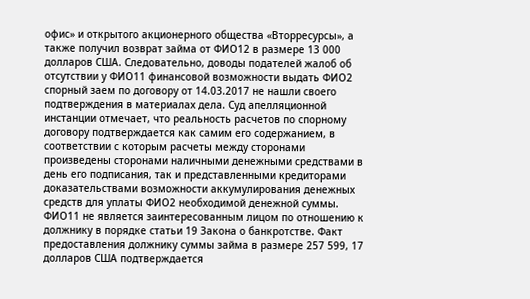офис» и открытого акционерного общества «Вторресурсы», а также получил возврат займа от ФИО12 в размере 13 000 долларов США. Следовательно, доводы подателей жалоб об отсутствии у ФИО11 финансовой возможности выдать ФИО2 спорный заем по договору от 14.03.2017 не нашли своего подтверждения в материалах дела. Суд апелляционной инстанции отмечает, что реальность расчетов по спорному договору подтверждается как самим его содержанием, в соответствии с которым расчеты между сторонами произведены сторонами наличными денежными средствами в день его подписания, так и представленными кредиторами доказательствами возможности аккумулирования денежных средств для уплаты ФИО2 необходимой денежной суммы. ФИО11 не является заинтересованным лицом по отношению к должнику в порядке статьи 19 Закона о банкротстве. Факт предоставления должнику суммы займа в размере 257 599, 17 долларов США подтверждается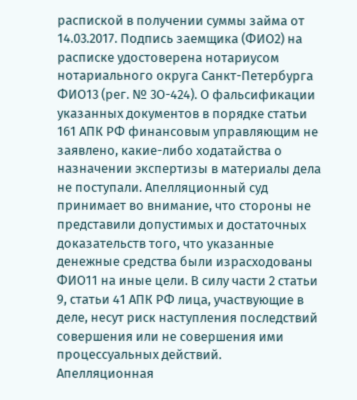распиской в получении суммы займа от 14.03.2017. Подпись заемщика (ФИО2) на расписке удостоверена нотариусом нотариального округа Санкт-Петербурга ФИО13 (рег. № 3О-424). О фальсификации указанных документов в порядке статьи 161 АПК РФ финансовым управляющим не заявлено, какие-либо ходатайства о назначении экспертизы в материалы дела не поступали. Апелляционный суд принимает во внимание, что стороны не представили допустимых и достаточных доказательств того, что указанные денежные средства были израсходованы ФИО11 на иные цели. В силу части 2 статьи 9, статьи 41 АПК РФ лица, участвующие в деле, несут риск наступления последствий совершения или не совершения ими процессуальных действий. Апелляционная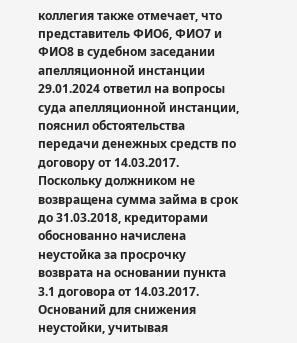коллегия также отмечает, что представитель ФИО6, ФИО7 и ФИО8 в судебном заседании апелляционной инстанции 29.01.2024 ответил на вопросы суда апелляционной инстанции, пояснил обстоятельства передачи денежных средств по договору от 14.03.2017. Поскольку должником не возвращена сумма займа в срок до 31.03.2018, кредиторами обоснованно начислена неустойка за просрочку возврата на основании пункта 3.1 договора от 14.03.2017. Оснований для снижения неустойки, учитывая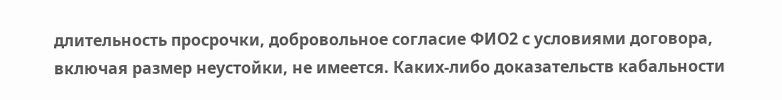длительность просрочки, добровольное согласие ФИО2 с условиями договора, включая размер неустойки, не имеется. Каких-либо доказательств кабальности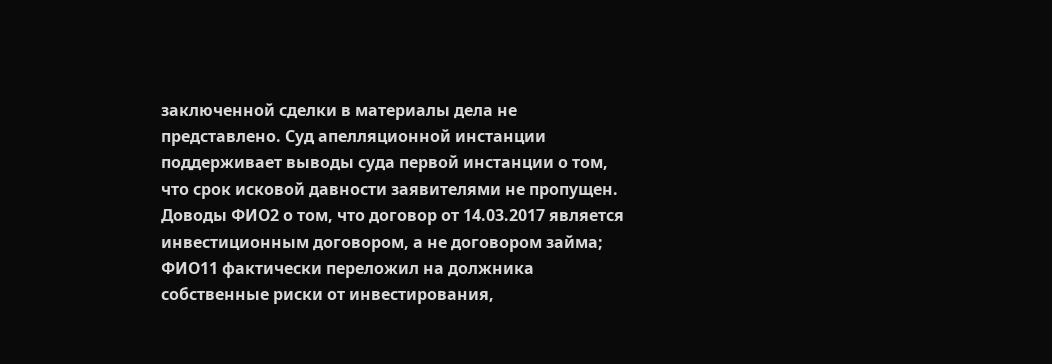заключенной сделки в материалы дела не представлено. Суд апелляционной инстанции поддерживает выводы суда первой инстанции о том, что срок исковой давности заявителями не пропущен. Доводы ФИО2 о том, что договор от 14.03.2017 является инвестиционным договором, а не договором займа; ФИО11 фактически переложил на должника собственные риски от инвестирования,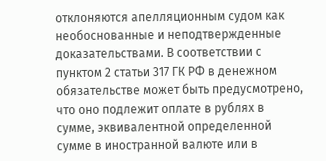отклоняются апелляционным судом как необоснованные и неподтвержденные доказательствами. В соответствии с пунктом 2 статьи 317 ГК РФ в денежном обязательстве может быть предусмотрено, что оно подлежит оплате в рублях в сумме, эквивалентной определенной сумме в иностранной валюте или в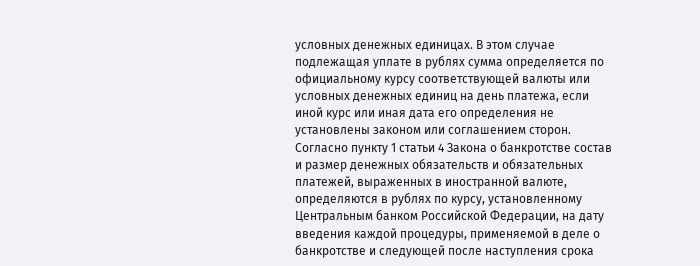условных денежных единицах. В этом случае подлежащая уплате в рублях сумма определяется по официальному курсу соответствующей валюты или условных денежных единиц на день платежа, если иной курс или иная дата его определения не установлены законом или соглашением сторон. Согласно пункту 1 статьи 4 Закона о банкротстве состав и размер денежных обязательств и обязательных платежей, выраженных в иностранной валюте, определяются в рублях по курсу, установленному Центральным банком Российской Федерации, на дату введения каждой процедуры, применяемой в деле о банкротстве и следующей после наступления срока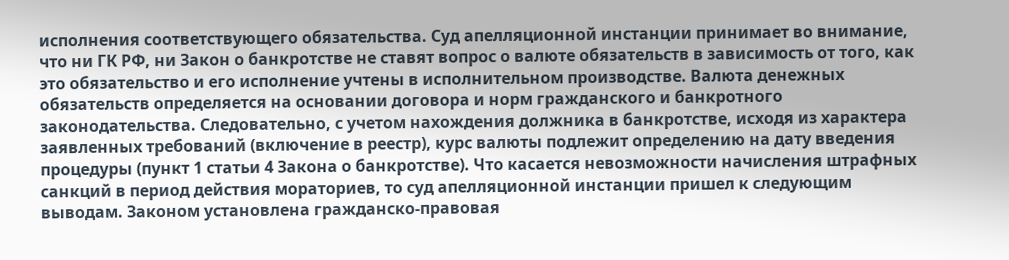исполнения соответствующего обязательства. Суд апелляционной инстанции принимает во внимание, что ни ГК РФ, ни Закон о банкротстве не ставят вопрос о валюте обязательств в зависимость от того, как это обязательство и его исполнение учтены в исполнительном производстве. Валюта денежных обязательств определяется на основании договора и норм гражданского и банкротного законодательства. Следовательно, с учетом нахождения должника в банкротстве, исходя из характера заявленных требований (включение в реестр), курс валюты подлежит определению на дату введения процедуры (пункт 1 статьи 4 Закона о банкротстве). Что касается невозможности начисления штрафных санкций в период действия мораториев, то суд апелляционной инстанции пришел к следующим выводам. Законом установлена гражданско-правовая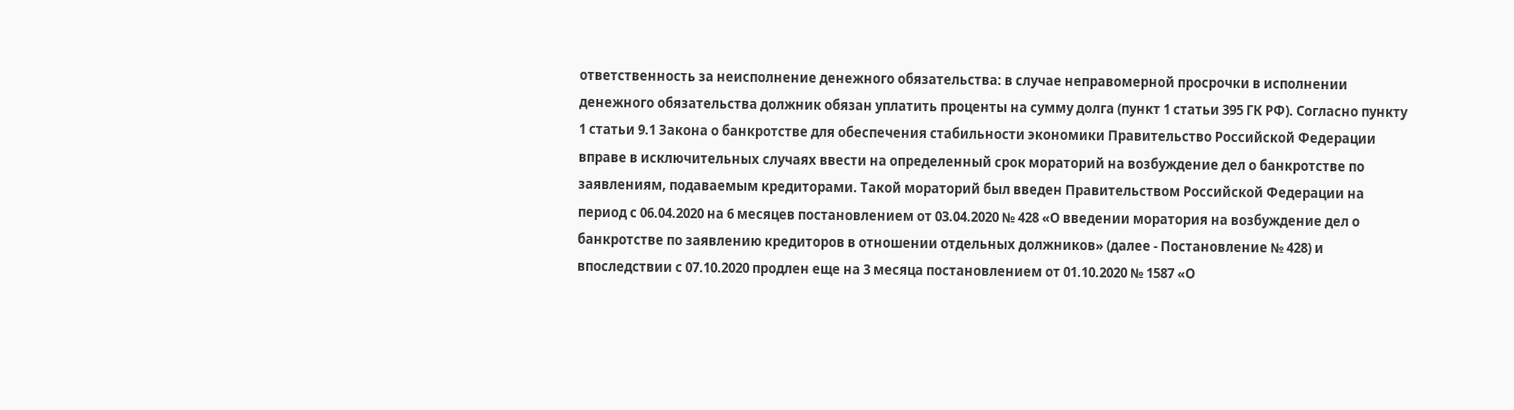ответственность за неисполнение денежного обязательства: в случае неправомерной просрочки в исполнении денежного обязательства должник обязан уплатить проценты на сумму долга (пункт 1 статьи 395 ГК РФ). Согласно пункту 1 статьи 9.1 Закона о банкротстве для обеспечения стабильности экономики Правительство Российской Федерации вправе в исключительных случаях ввести на определенный срок мораторий на возбуждение дел о банкротстве по заявлениям, подаваемым кредиторами. Такой мораторий был введен Правительством Российской Федерации на период с 06.04.2020 на 6 месяцев постановлением от 03.04.2020 № 428 «О введении моратория на возбуждение дел о банкротстве по заявлению кредиторов в отношении отдельных должников» (далее - Постановление № 428) и впоследствии с 07.10.2020 продлен еще на 3 месяца постановлением от 01.10.2020 № 1587 «О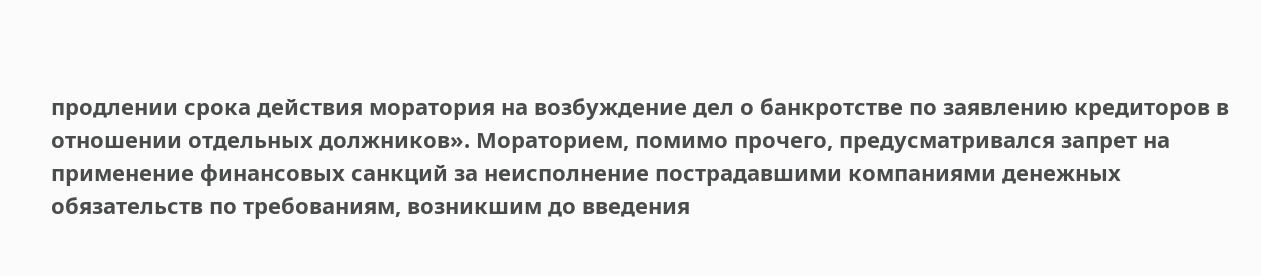продлении срока действия моратория на возбуждение дел о банкротстве по заявлению кредиторов в отношении отдельных должников». Мораторием, помимо прочего, предусматривался запрет на применение финансовых санкций за неисполнение пострадавшими компаниями денежных обязательств по требованиям, возникшим до введения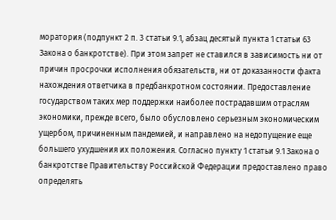моратория (подпункт 2 п. 3 статьи 9.1, абзац десятый пункта 1 статьи 63 Закона о банкротстве). При этом запрет не ставился в зависимость ни от причин просрочки исполнения обязательств, ни от доказанности факта нахождения ответчика в предбанкротном состоянии. Предоставление государством таких мер поддержки наиболее пострадавшим отраслям экономики, прежде всего, было обусловлено серьезным экономическим ущербом, причиненным пандемией, и направлено на недопущение еще большего ухудшения их положения. Согласно пункту 1 статьи 9.1 Закона о банкротстве Правительству Российской Федерации предоставлено право определять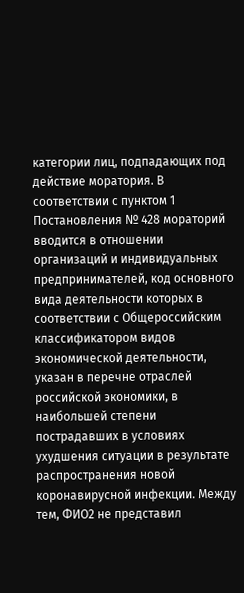категории лиц, подпадающих под действие моратория. В соответствии с пунктом 1 Постановления № 428 мораторий вводится в отношении организаций и индивидуальных предпринимателей, код основного вида деятельности которых в соответствии с Общероссийским классификатором видов экономической деятельности, указан в перечне отраслей российской экономики, в наибольшей степени пострадавших в условиях ухудшения ситуации в результате распространения новой коронавирусной инфекции. Между тем, ФИО2 не представил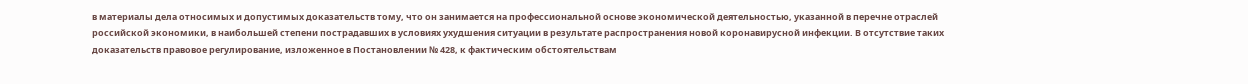в материалы дела относимых и допустимых доказательств тому, что он занимается на профессиональной основе экономической деятельностью, указанной в перечне отраслей российской экономики, в наибольшей степени пострадавших в условиях ухудшения ситуации в результате распространения новой коронавирусной инфекции. В отсутствие таких доказательств правовое регулирование, изложенное в Постановлении № 428, к фактическим обстоятельствам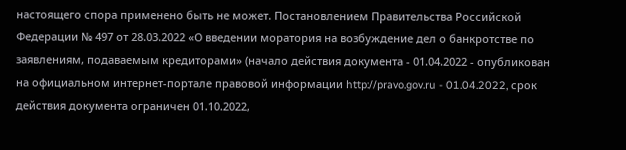настоящего спора применено быть не может. Постановлением Правительства Российской Федерации № 497 от 28.03.2022 «О введении моратория на возбуждение дел о банкротстве по заявлениям, подаваемым кредиторами» (начало действия документа - 01.04.2022 - опубликован на официальном интернет-портале правовой информации http://pravo.gov.ru - 01.04.2022, срок действия документа ограничен 01.10.2022,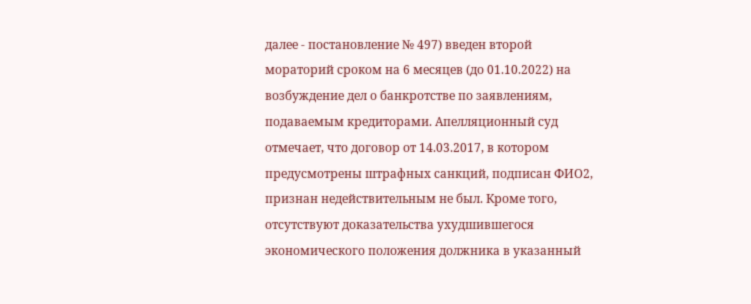далее - постановление № 497) введен второй мораторий сроком на 6 месяцев (до 01.10.2022) на возбуждение дел о банкротстве по заявлениям, подаваемым кредиторами. Апелляционный суд отмечает, что договор от 14.03.2017, в котором предусмотрены штрафных санкций, подписан ФИО2, признан недействительным не был. Кроме того, отсутствуют доказательства ухудшившегося экономического положения должника в указанный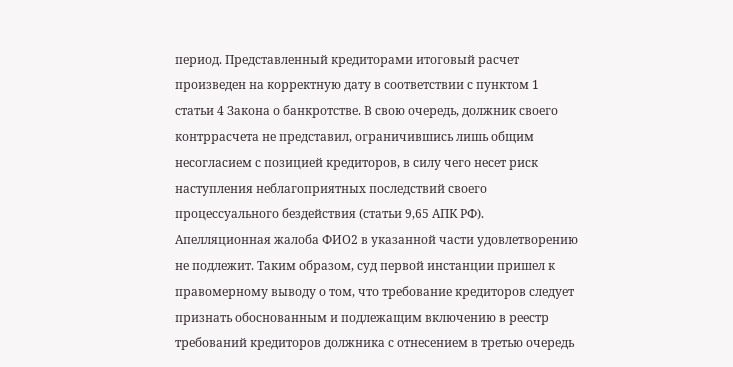период. Представленный кредиторами итоговый расчет произведен на корректную дату в соответствии с пунктом 1 статьи 4 Закона о банкротстве. В свою очередь, должник своего контррасчета не представил, ограничившись лишь общим несогласием с позицией кредиторов, в силу чего несет риск наступления неблагоприятных последствий своего процессуального бездействия (статьи 9,65 АПК РФ). Апелляционная жалоба ФИО2 в указанной части удовлетворению не подлежит. Таким образом, суд первой инстанции пришел к правомерному выводу о том, что требование кредиторов следует признать обоснованным и подлежащим включению в реестр требований кредиторов должника с отнесением в третью очередь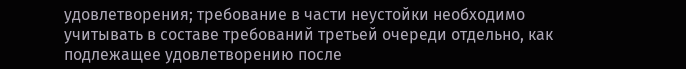удовлетворения; требование в части неустойки необходимо учитывать в составе требований третьей очереди отдельно, как подлежащее удовлетворению после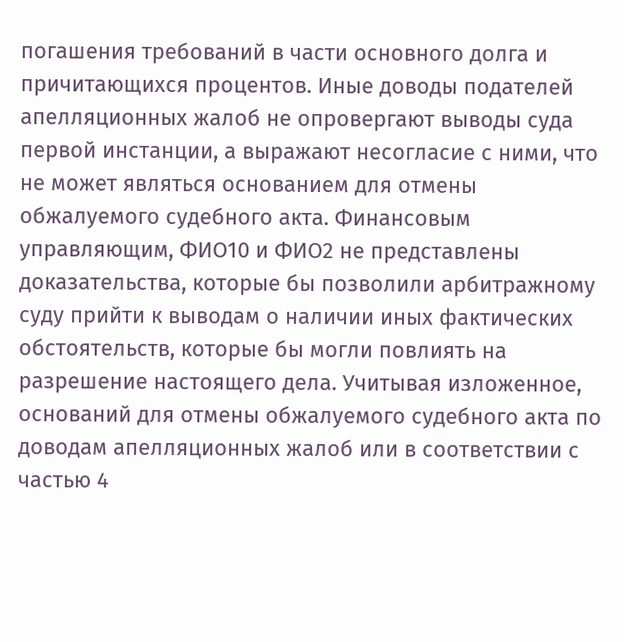погашения требований в части основного долга и причитающихся процентов. Иные доводы подателей апелляционных жалоб не опровергают выводы суда первой инстанции, а выражают несогласие с ними, что не может являться основанием для отмены обжалуемого судебного акта. Финансовым управляющим, ФИО10 и ФИО2 не представлены доказательства, которые бы позволили арбитражному суду прийти к выводам о наличии иных фактических обстоятельств, которые бы могли повлиять на разрешение настоящего дела. Учитывая изложенное, оснований для отмены обжалуемого судебного акта по доводам апелляционных жалоб или в соответствии с частью 4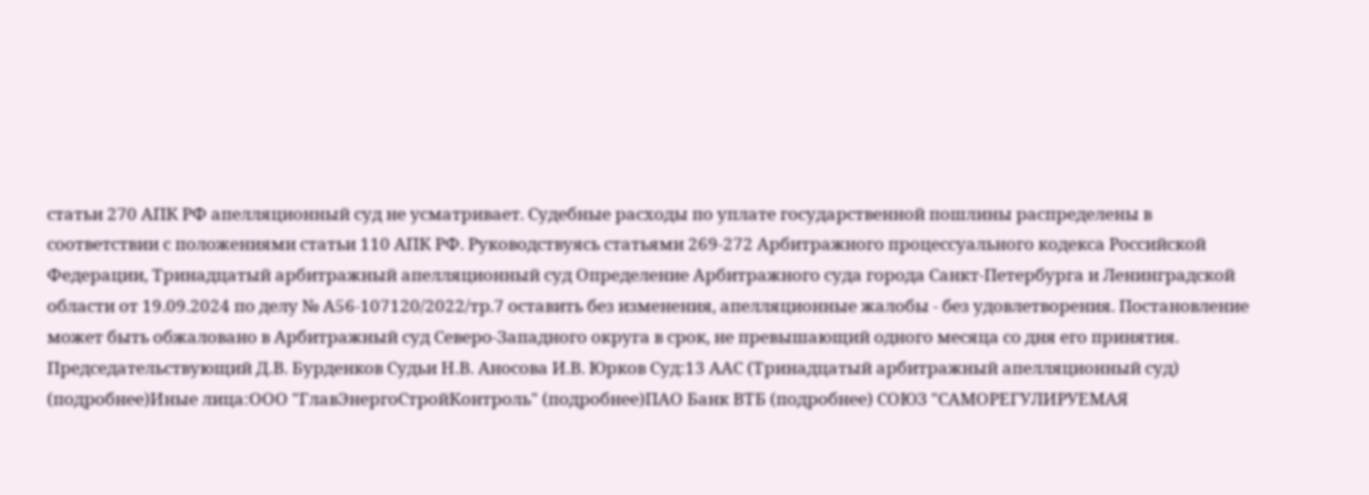статьи 270 АПК РФ апелляционный суд не усматривает. Судебные расходы по уплате государственной пошлины распределены в соответствии с положениями статьи 110 АПК РФ. Руководствуясь статьями 269-272 Арбитражного процессуального кодекса Российской Федерации, Тринадцатый арбитражный апелляционный суд Определение Арбитражного суда города Санкт-Петербурга и Ленинградской области от 19.09.2024 по делу № А56-107120/2022/тр.7 оставить без изменения, апелляционные жалобы - без удовлетворения. Постановление может быть обжаловано в Арбитражный суд Северо-Западного округа в срок, не превышающий одного месяца со дня его принятия. Председательствующий Д.В. Бурденков Судьи Н.В. Аносова И.В. Юрков Суд:13 ААС (Тринадцатый арбитражный апелляционный суд) (подробнее)Иные лица:ООО "ГлавЭнергоСтройКонтроль" (подробнее)ПАО Банк ВТБ (подробнее) СОЮЗ "САМОРЕГУЛИРУЕМАЯ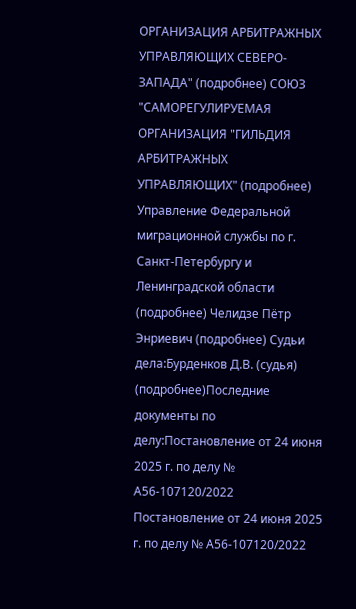ОРГАНИЗАЦИЯ АРБИТРАЖНЫХ УПРАВЛЯЮЩИХ СЕВЕРО-ЗАПАДА" (подробнее) СОЮЗ "САМОРЕГУЛИРУЕМАЯ ОРГАНИЗАЦИЯ "ГИЛЬДИЯ АРБИТРАЖНЫХ УПРАВЛЯЮЩИХ" (подробнее) Управление Федеральной миграционной службы по г. Санкт-Петербургу и Ленинградской области (подробнее) Челидзе Пётр Энриевич (подробнее) Судьи дела:Бурденков Д.В. (судья) (подробнее)Последние документы по делу:Постановление от 24 июня 2025 г. по делу № А56-107120/2022 Постановление от 24 июня 2025 г. по делу № А56-107120/2022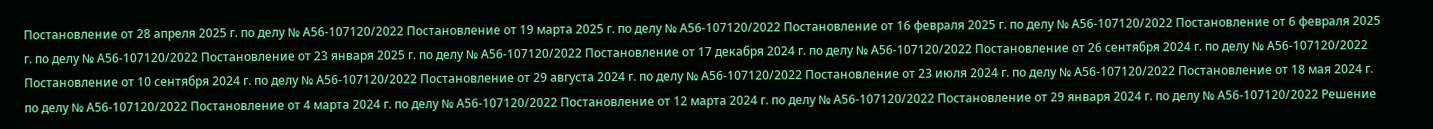Постановление от 28 апреля 2025 г. по делу № А56-107120/2022 Постановление от 19 марта 2025 г. по делу № А56-107120/2022 Постановление от 16 февраля 2025 г. по делу № А56-107120/2022 Постановление от 6 февраля 2025 г. по делу № А56-107120/2022 Постановление от 23 января 2025 г. по делу № А56-107120/2022 Постановление от 17 декабря 2024 г. по делу № А56-107120/2022 Постановление от 26 сентября 2024 г. по делу № А56-107120/2022 Постановление от 10 сентября 2024 г. по делу № А56-107120/2022 Постановление от 29 августа 2024 г. по делу № А56-107120/2022 Постановление от 23 июля 2024 г. по делу № А56-107120/2022 Постановление от 18 мая 2024 г. по делу № А56-107120/2022 Постановление от 4 марта 2024 г. по делу № А56-107120/2022 Постановление от 12 марта 2024 г. по делу № А56-107120/2022 Постановление от 29 января 2024 г. по делу № А56-107120/2022 Решение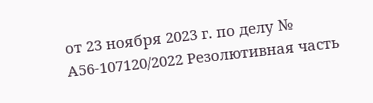от 23 ноября 2023 г. по делу № А56-107120/2022 Резолютивная часть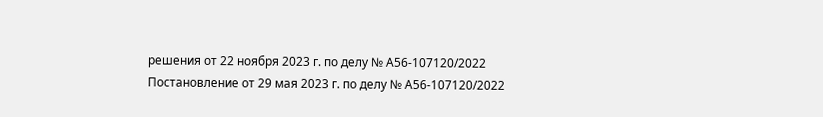решения от 22 ноября 2023 г. по делу № А56-107120/2022 Постановление от 29 мая 2023 г. по делу № А56-107120/2022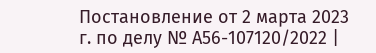Постановление от 2 марта 2023 г. по делу № А56-107120/2022 |